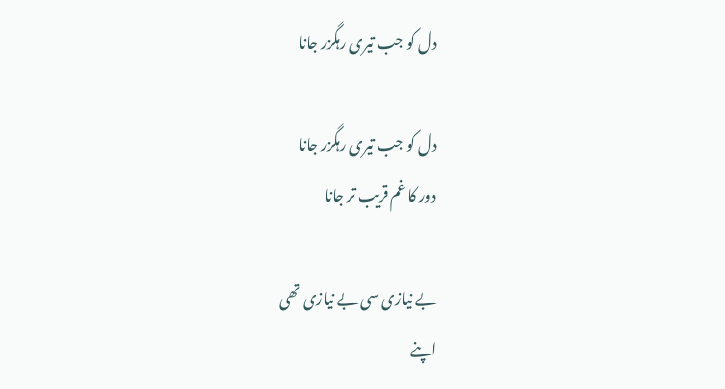دل کو جب تیری رہگزر جانا

دل کو جب تیری رہگزر جانا
دور کا غم قریب تر جانا

بے نیازی سی بے نیازی تھی
اپنے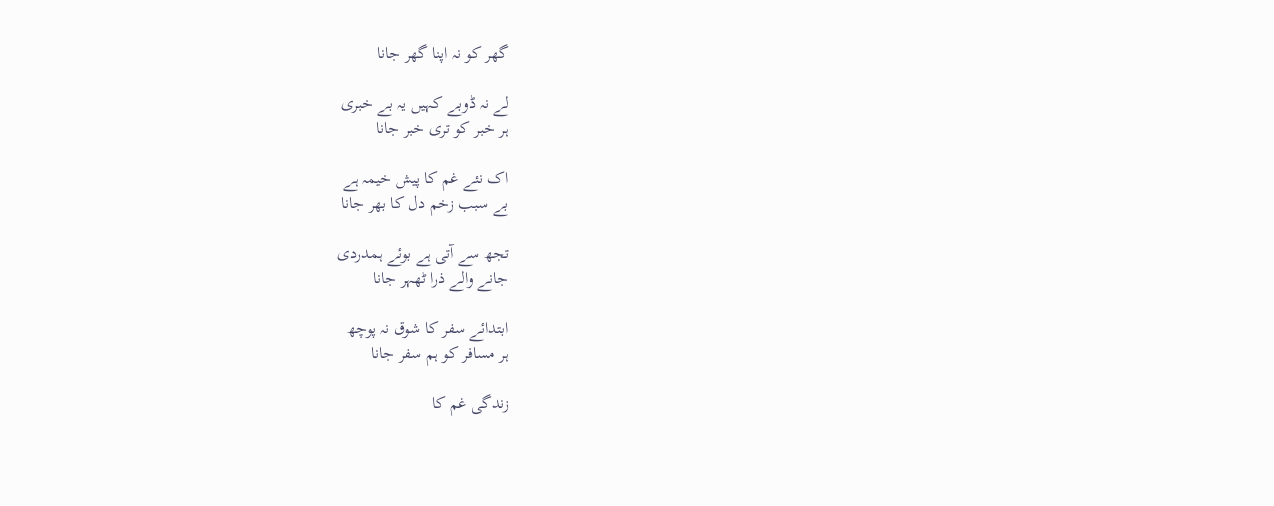گھر کو نہ اپنا گھر جانا

لے نہ ڈوبے کہیں یہ بے خبری
ہر خبر کو تری خبر جانا

اک نئے غم کا پیش خیمہ ہے
بے سبب زخم دل کا بھر جانا

تجھ سے آتی ہے بوئے ہمدردی
جانے والے ذرا ٹھہر جانا

ابتدائے سفر کا شوق نہ پوچھ
ہر مسافر کو ہم سفر جانا

زندگی غم کا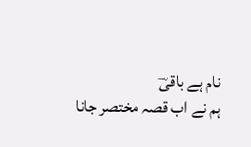نام ہے باقیؔ
ہم نے اب قصہ مختصر جانا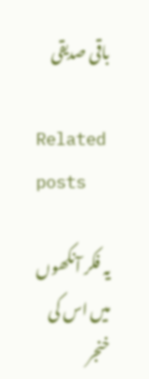باقی صدیقی

Related posts

یہ فکر آنکھوں میں اس کی خنجر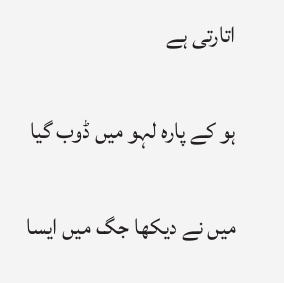اتارتی ہے

ہو کے پارہ لہو میں ڈوب گیا

میں نے دیکھا جگ میں ایسا